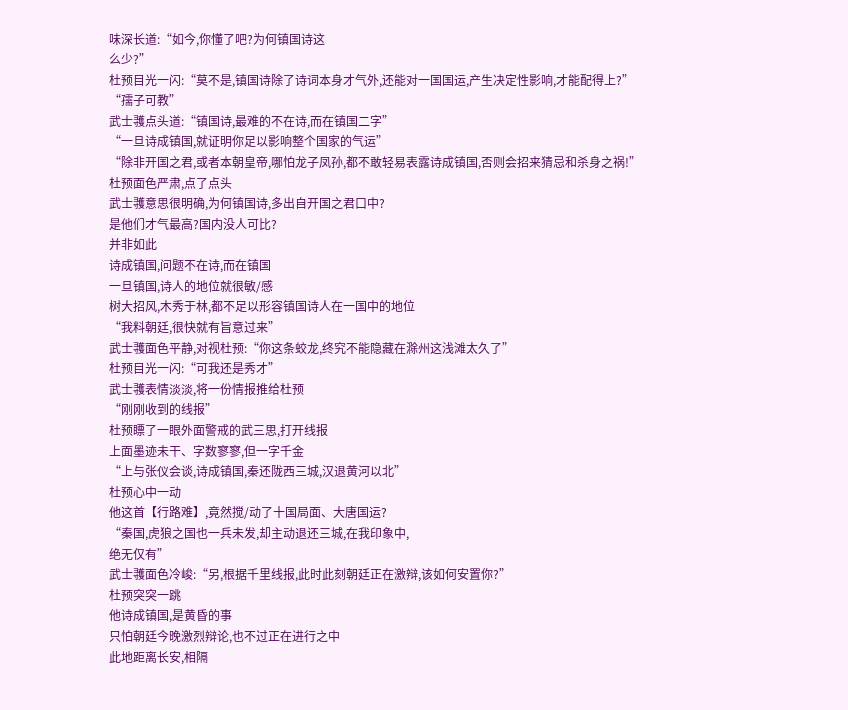味深长道:“如今,你懂了吧?为何镇国诗这
么少?”
杜预目光一闪:“莫不是,镇国诗除了诗词本身才气外,还能对一国国运,产生决定性影响,才能配得上?”
“孺子可教”
武士彟点头道:“镇国诗,最难的不在诗,而在镇国二字”
“一旦诗成镇国,就证明你足以影响整个国家的气运”
“除非开国之君,或者本朝皇帝,哪怕龙子凤孙,都不敢轻易表露诗成镇国,否则会招来猜忌和杀身之祸!”
杜预面色严肃,点了点头
武士彟意思很明确,为何镇国诗,多出自开国之君口中?
是他们才气最高?国内没人可比?
并非如此
诗成镇国,问题不在诗,而在镇国
一旦镇国,诗人的地位就很敏/感
树大招风,木秀于林,都不足以形容镇国诗人在一国中的地位
“我料朝廷,很快就有旨意过来”
武士彟面色平静,对视杜预:“你这条蛟龙,终究不能隐藏在滁州这浅滩太久了”
杜预目光一闪:“可我还是秀才”
武士彟表情淡淡,将一份情报推给杜预
“刚刚收到的线报”
杜预瞟了一眼外面警戒的武三思,打开线报
上面墨迹未干、字数寥寥,但一字千金
“上与张仪会谈,诗成镇国,秦还陇西三城,汉退黄河以北”
杜预心中一动
他这首【行路难】,竟然搅/动了十国局面、大唐国运?
“秦国,虎狼之国也一兵未发,却主动退还三城,在我印象中,
绝无仅有”
武士彟面色冷峻:“另,根据千里线报,此时此刻朝廷正在激辩,该如何安置你?”
杜预突突一跳
他诗成镇国,是黄昏的事
只怕朝廷今晚激烈辩论,也不过正在进行之中
此地距离长安,相隔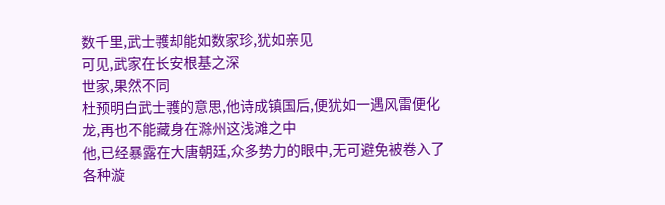数千里,武士彟却能如数家珍,犹如亲见
可见,武家在长安根基之深
世家,果然不同
杜预明白武士彟的意思,他诗成镇国后,便犹如一遇风雷便化龙,再也不能藏身在滁州这浅滩之中
他,已经暴露在大唐朝廷,众多势力的眼中,无可避免被卷入了各种漩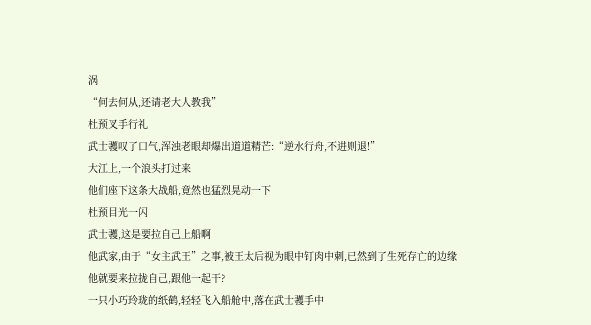涡
“何去何从,还请老大人教我”
杜预叉手行礼
武士彟叹了口气,浑浊老眼却爆出道道精芒:“逆水行舟,不进则退!”
大江上,一个浪头打过来
他们座下这条大战船,竟然也猛烈晃动一下
杜预目光一闪
武士彟,这是要拉自己上船啊
他武家,由于“女主武王”之事,被王太后视为眼中钉肉中刺,已然到了生死存亡的边缘
他就要来拉拢自己,跟他一起干?
一只小巧玲珑的纸鹤,轻轻飞入船舱中,落在武士彟手中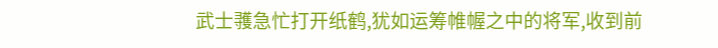武士彟急忙打开纸鹤,犹如运筹帷幄之中的将军,收到前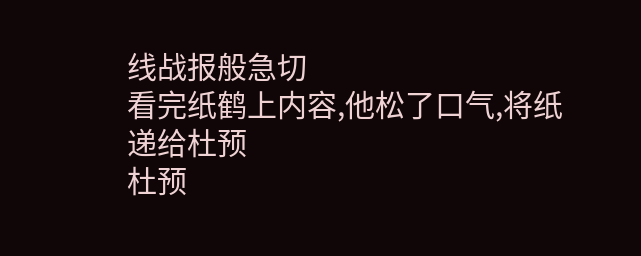线战报般急切
看完纸鹤上内容,他松了口气,将纸递给杜预
杜预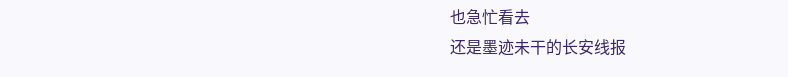也急忙看去
还是墨迹未干的长安线报